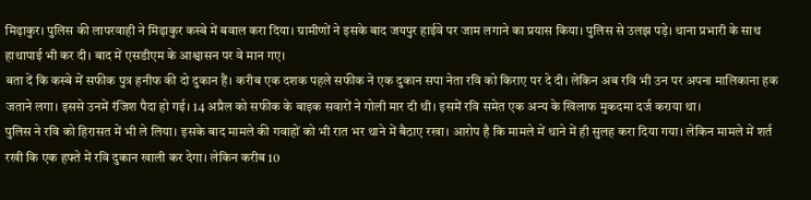मिढ़ाकुर। पुलिस की लापरवाही ने मिढ़ाकुर कस्बे में बवाल करा दिया। ग्रामीणों ने इसके बाद जयपुर हाईवे पर जाम लगाने का प्रयास किया। पुलिस से उलझ पड़े। थाना प्रभारी के साथ हाथापाई भी कर दी। बाद में एसडीएम के आश्वासन पर वे मान गए।
बता दें कि कस्बे में सफीक पुत्र हनीफ की दो दुकान हैं। करीब एक दशक पहले सफीक ने एक दुकान सपा नेता रवि को किराए पर दे दी। लेकिन अब रवि भी उन पर अपना मालिकाना हक जताने लगा। इससे उनमें रंजिश पैदा हो गई। 14 अप्रैल को सफीक के बाइक सवारों ने गोली मार दी थी। इसमें रवि समेत एक अन्य के खिलाफ मुकदमा दर्ज कराया था।
पुलिस ने रवि को हिरासत में भी ले लिया। इसके बाद मामले की गवाहों को भी रात भर थाने में बैठाए रखा। आरोप है कि मामले में थाने में ही सुलह करा दिया गया। लेकिन मामले में शर्त रखी कि एक हफ्ते में रवि दुकान खाली कर देगा। लेकिन करीब 10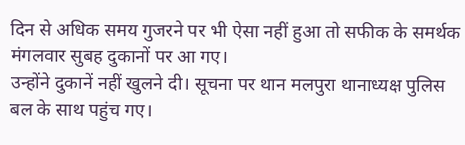दिन से अधिक समय गुजरने पर भी ऐसा नहीं हुआ तो सफीक के समर्थक मंगलवार सुबह दुकानों पर आ गए।
उन्होंने दुकानें नहीं खुलने दी। सूचना पर थान मलपुरा थानाध्यक्ष पुलिस बल के साथ पहुंच गए।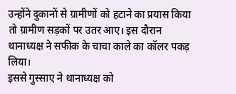उन्होंने दुकानों से ग्रामीणों को हटाने का प्रयास किया तो ग्रामीण सड़कों पर उतर आए। इस दौरान थानाध्यक्ष ने सफीक के चाचा काले का कॉलर पकड़ लिया।
इससे गुस्साए ने थानाध्यक्ष को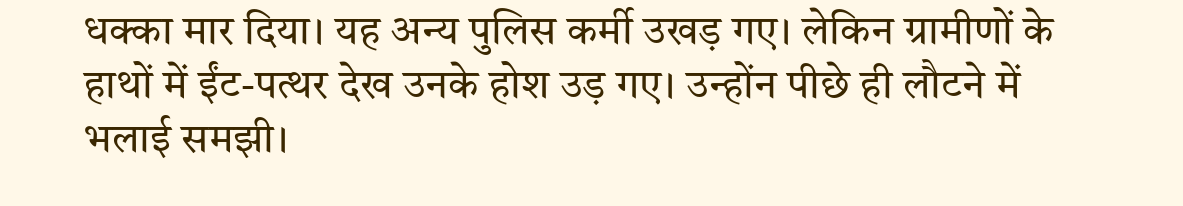धक्का मार दिया। यह अन्य पुलिस कर्मी उखड़ गए। लेकिन ग्रामीणों के हाथों में ईंट-पत्थर देख उनके होश उड़ गए। उन्होंन पीछे ही लौटने में भलाई समझी।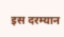इस दरम्यान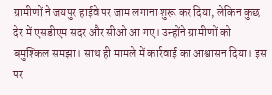ग्रामीणों ने जयपुर हाईवे पर जाम लगाना शुरू कर दिया, लेकिन कुछ देर में एसडीएम सदर और सीओ आ गए। उन्होंने ग्रामीणों को बमुश्किल समझा। साथ ही मामले में कार्रवाई का आश्वासन दिया। इस पर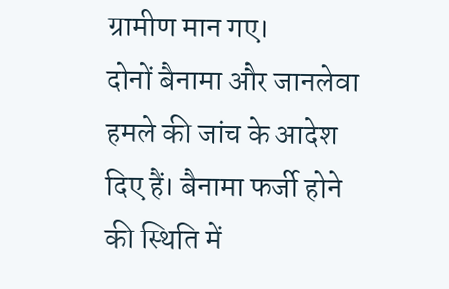ग्रामीण मान गए।
दोनों बैनामा और जानलेवा हमले की जांच के आदेश दिए हैं। बैनामा फर्जी होने की स्थिति में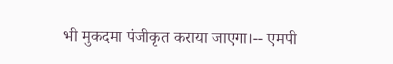भी मुकदमा पंजीकृत कराया जाएगा।-- एमपी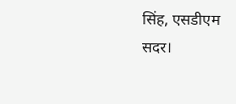सिंह, एसडीएम सदर।